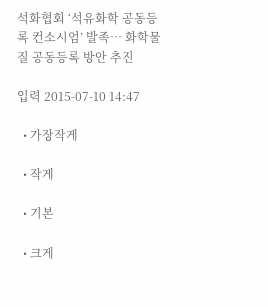석화협회 ‘석유화학 공동등록 컨소시엄’ 발족… 화학물질 공동등록 방안 추진

입력 2015-07-10 14:47

  • 가장작게

  • 작게

  • 기본

  • 크게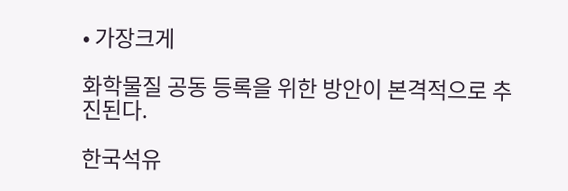• 가장크게

화학물질 공동 등록을 위한 방안이 본격적으로 추진된다.

한국석유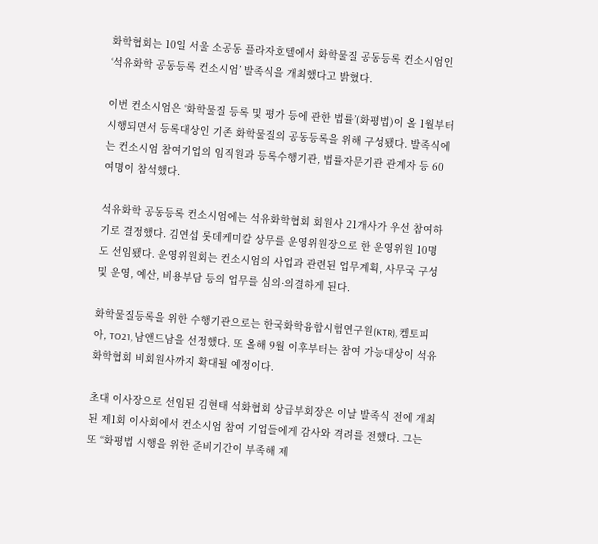화학협회는 10일 서울 소공동 플라자호텔에서 화학물질 공동등록 컨소시엄인 ‘석유화학 공동등록 컨소시엄’ 발족식을 개최했다고 밝혔다.

이번 컨소시엄은 ‘화학물질 등록 및 평가 등에 관한 법률’(화평법)이 올 1월부터 시행되면서 등록대상인 기존 화학물질의 공동등록을 위해 구성됐다. 발족식에는 컨소시엄 참여기업의 임직원과 등록수행기관, 법률자문기관 관계자 등 60여명이 참석했다.

석유화학 공동등록 컨소시엄에는 석유화학협회 회원사 21개사가 우선 참여하기로 결정했다. 김연섭 롯데케미칼 상무를 운영위원장으로 한 운영위원 10명도 선임됐다. 운영위원회는 컨소시엄의 사업과 관련된 업무계획, 사무국 구성 및 운영, 예산, 비용부담 등의 업무를 심의·의결하게 된다.

화학물질등록을 위한 수행기관으로는 한국화학융합시험연구원(KTR), 켐토피아, TO21, 남앤드남을 선정했다. 또 올해 9월 이후부터는 참여 가능대상이 석유화학협회 비회원사까지 확대될 예정이다.

초대 이사장으로 선임된 김현태 석화협회 상급부회장은 이날 발족식 전에 개최된 제1회 이사회에서 컨소시엄 참여 기업들에게 감사와 격려를 전했다. 그는 또 “화평법 시행을 위한 준비기간이 부족해 제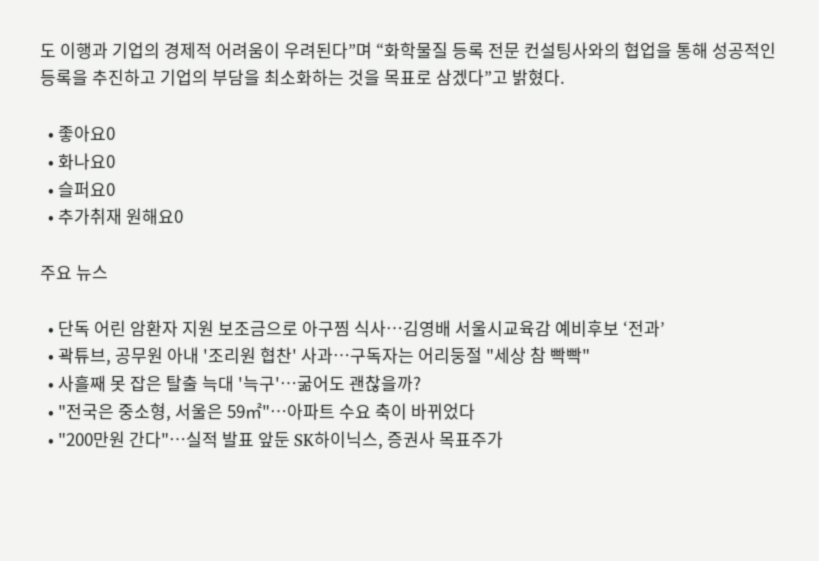도 이행과 기업의 경제적 어려움이 우려된다”며 “화학물질 등록 전문 컨설팅사와의 협업을 통해 성공적인 등록을 추진하고 기업의 부담을 최소화하는 것을 목표로 삼겠다”고 밝혔다.

  • 좋아요0
  • 화나요0
  • 슬퍼요0
  • 추가취재 원해요0

주요 뉴스

  • 단독 어린 암환자 지원 보조금으로 아구찜 식사…김영배 서울시교육감 예비후보 ‘전과’
  • 곽튜브, 공무원 아내 '조리원 협찬' 사과⋯구독자는 어리둥절 "세상 참 빡빡"
  • 사흘째 못 잡은 탈출 늑대 '늑구'…굶어도 괜찮을까?
  • "전국은 중소형, 서울은 59㎡"⋯아파트 수요 축이 바뀌었다
  • "200만원 간다"⋯실적 발표 앞둔 SK하이닉스, 증권사 목표주가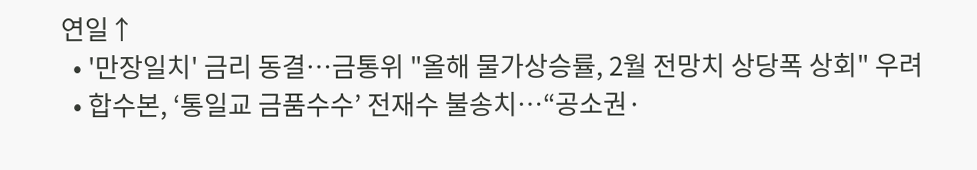연일↑
  • '만장일치' 금리 동결⋯금통위 "올해 물가상승률, 2월 전망치 상당폭 상회" 우려
  • 합수본, ‘통일교 금품수수’ 전재수 불송치…“공소권·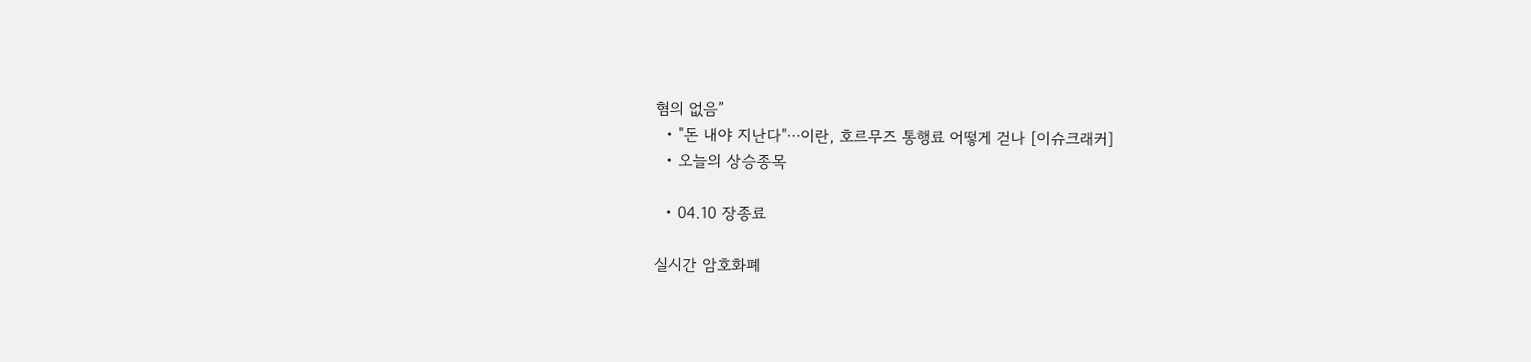혐의 없음”
  • "돈 내야 지난다"⋯이란, 호르무즈 통행료 어떻게 걷나 [이슈크래커]
  • 오늘의 상승종목

  • 04.10 장종료

실시간 암호화폐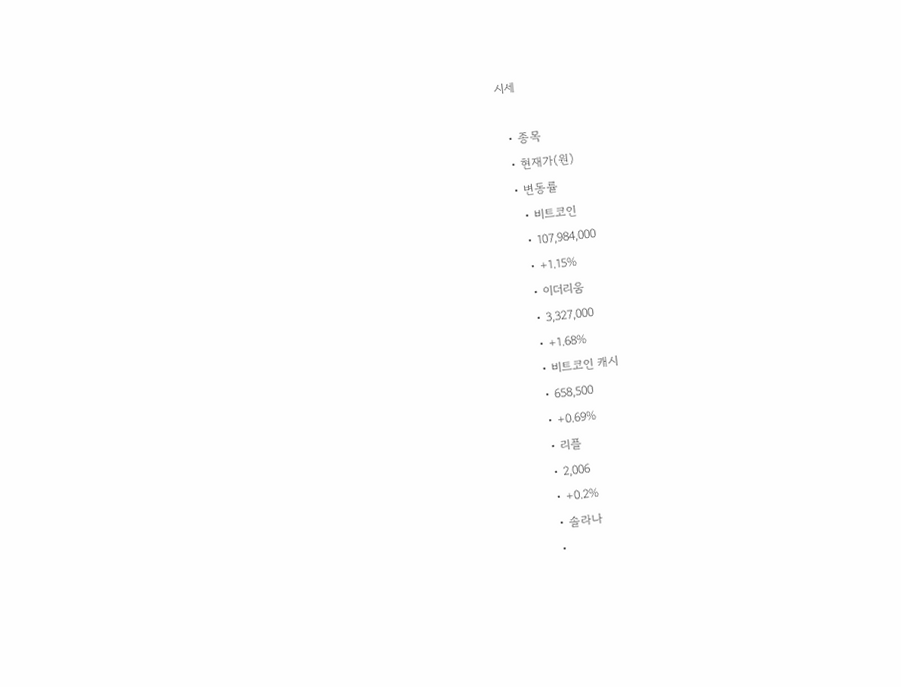시세

  • 종목
  • 현재가(원)
  • 변동률
    • 비트코인
    • 107,984,000
    • +1.15%
    • 이더리움
    • 3,327,000
    • +1.68%
    • 비트코인 캐시
    • 658,500
    • +0.69%
    • 리플
    • 2,006
    • +0.2%
    • 솔라나
    •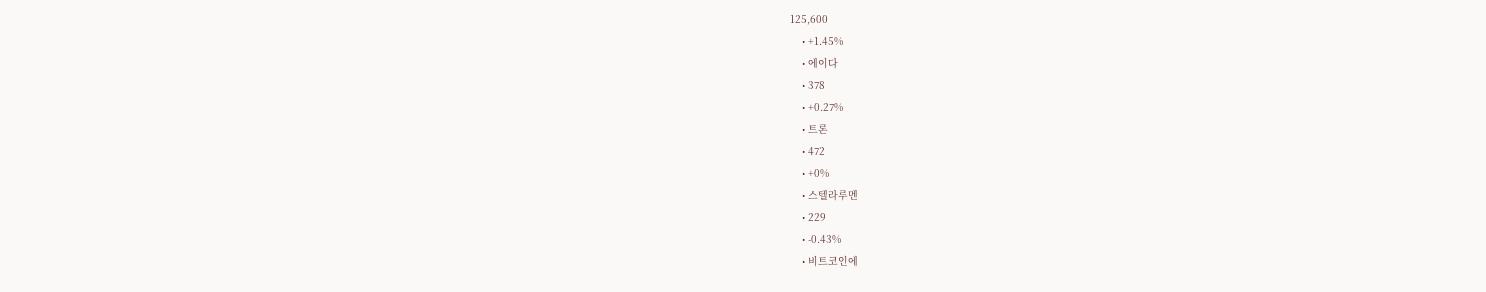125,600
    • +1.45%
    • 에이다
    • 378
    • +0.27%
    • 트론
    • 472
    • +0%
    • 스텔라루멘
    • 229
    • -0.43%
    • 비트코인에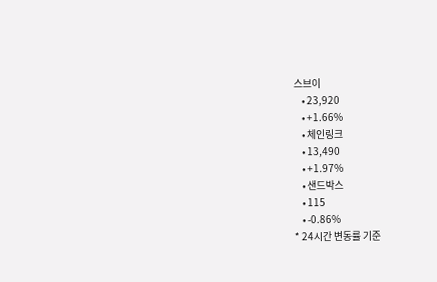스브이
    • 23,920
    • +1.66%
    • 체인링크
    • 13,490
    • +1.97%
    • 샌드박스
    • 115
    • -0.86%
* 24시간 변동률 기준